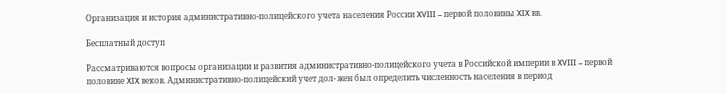Организация и история административно-полицейского учета населения России XVIII – первой половины XIX вв.

Бесплатный доступ

Рассматриваются вопросы организации и развития административно-полицейского учета в Российской империи в XVIII – первой половине XIX веков. Административно-полицейский учет дол- жен был определить численность населения в период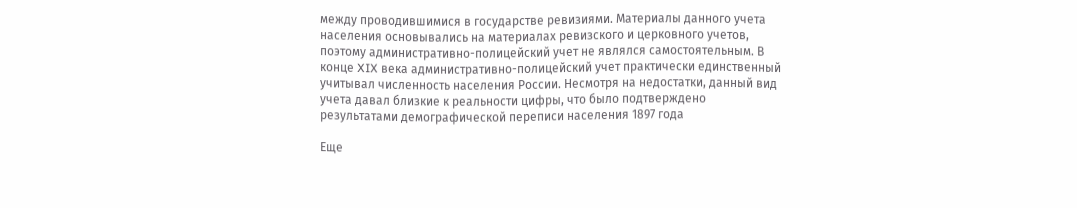между проводившимися в государстве ревизиями. Материалы данного учета населения основывались на материалах ревизского и церковного учетов, поэтому административно-полицейский учет не являлся самостоятельным. В конце XIX века административно-полицейский учет практически единственный учитывал численность населения России. Несмотря на недостатки, данный вид учета давал близкие к реальности цифры, что было подтверждено результатами демографической переписи населения 1897 года

Еще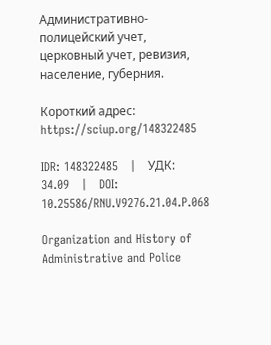Административно-полицейский учет, церковный учет, ревизия, население, губерния.

Короткий адрес: https://sciup.org/148322485

IDR: 148322485   |   УДК: 34.09   |   DOI: 10.25586/RNU.V9276.21.04.P.068

Organization and History of Administrative and Police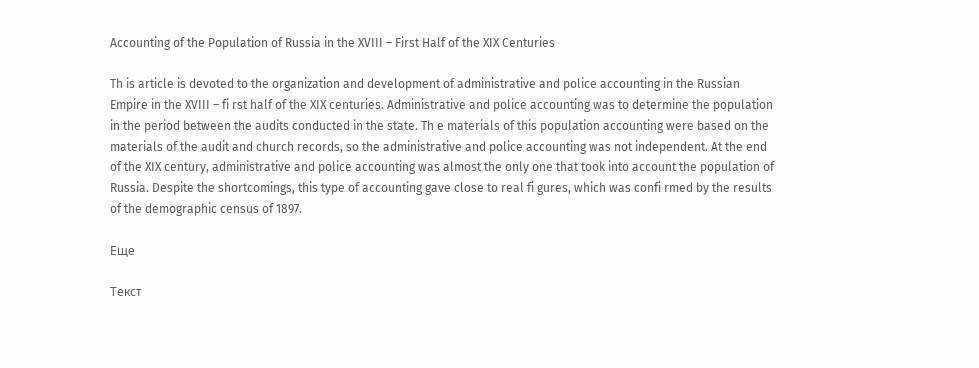Accounting of the Population of Russia in the XVIII – First Half of the XIX Centuries

Th is article is devoted to the organization and development of administrative and police accounting in the Russian Empire in the XVIII – fi rst half of the XIX centuries. Administrative and police accounting was to determine the population in the period between the audits conducted in the state. Th e materials of this population accounting were based on the materials of the audit and church records, so the administrative and police accounting was not independent. At the end of the XIX century, administrative and police accounting was almost the only one that took into account the population of Russia. Despite the shortcomings, this type of accounting gave close to real fi gures, which was confi rmed by the results of the demographic census of 1897.

Еще

Текст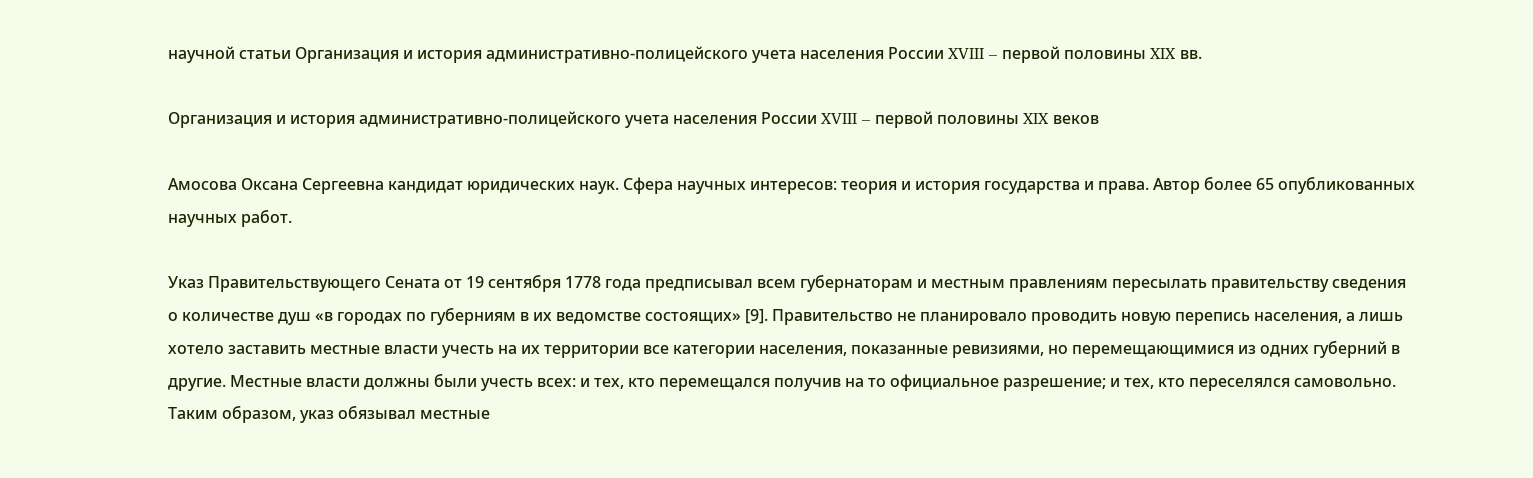научной статьи Организация и история административно-полицейского учета населения России XVIII – первой половины XIX вв.

Организация и история административно-полицейского учета населения России XVIII – первой половины XIX веков

Амосова Оксана Сергеевна кандидат юридических наук. Сфера научных интересов: теория и история государства и права. Автор более 65 опубликованных научных работ.

Указ Правительствующего Сената от 19 сентября 1778 года предписывал всем губернаторам и местным правлениям пересылать правительству сведения о количестве душ «в городах по губерниям в их ведомстве состоящих» [9]. Правительство не планировало проводить новую перепись населения, а лишь хотело заставить местные власти учесть на их территории все категории населения, показанные ревизиями, но перемещающимися из одних губерний в другие. Местные власти должны были учесть всех: и тех, кто перемещался получив на то официальное разрешение; и тех, кто переселялся самовольно. Таким образом, указ обязывал местные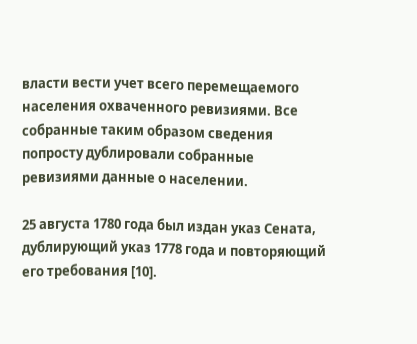власти вести учет всего перемещаемого населения охваченного ревизиями. Все собранные таким образом сведения попросту дублировали собранные ревизиями данные о населении.

25 августа 1780 года был издан указ Сената, дублирующий указ 1778 года и повторяющий его требования [10].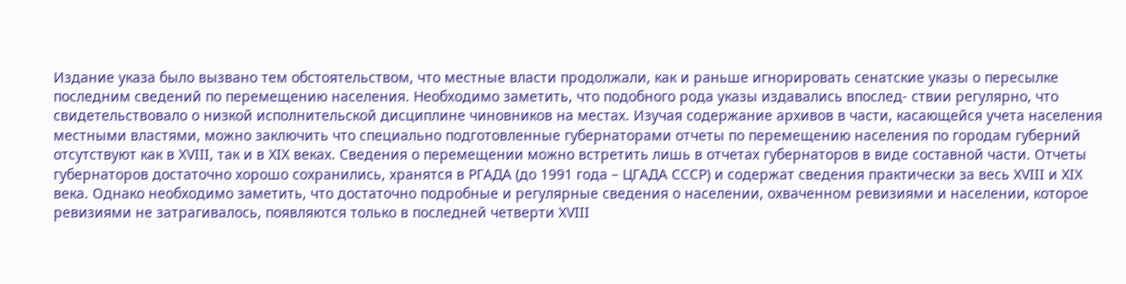Издание указа было вызвано тем обстоятельством, что местные власти продолжали, как и раньше игнорировать сенатские указы о пересылке последним сведений по перемещению населения. Необходимо заметить, что подобного рода указы издавались впослед- ствии регулярно, что свидетельствовало о низкой исполнительской дисциплине чиновников на местах. Изучая содержание архивов в части, касающейся учета населения местными властями, можно заключить что специально подготовленные губернаторами отчеты по перемещению населения по городам губерний отсутствуют как в XVIII, так и в XIX веках. Сведения о перемещении можно встретить лишь в отчетах губернаторов в виде составной части. Отчеты губернаторов достаточно хорошо сохранились, хранятся в РГАДА (до 1991 года – ЦГАДА СССР) и содержат сведения практически за весь XVIII и XIX века. Однако необходимо заметить, что достаточно подробные и регулярные сведения о населении, охваченном ревизиями и населении, которое ревизиями не затрагивалось, появляются только в последней четверти XVIII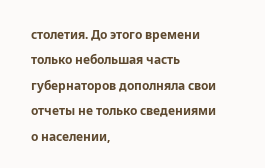столетия. До этого времени только небольшая часть губернаторов дополняла свои отчеты не только сведениями о населении,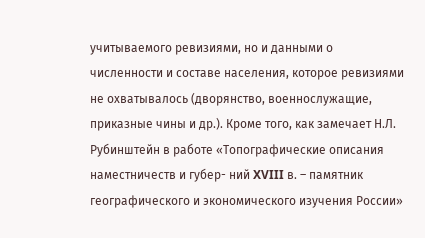учитываемого ревизиями, но и данными о численности и составе населения, которое ревизиями не охватывалось (дворянство, военнослужащие, приказные чины и др.). Кроме того, как замечает Н.Л. Рубинштейн в работе «Топографические описания наместничеств и губер- ний XVIII в. – памятник географического и экономического изучения России»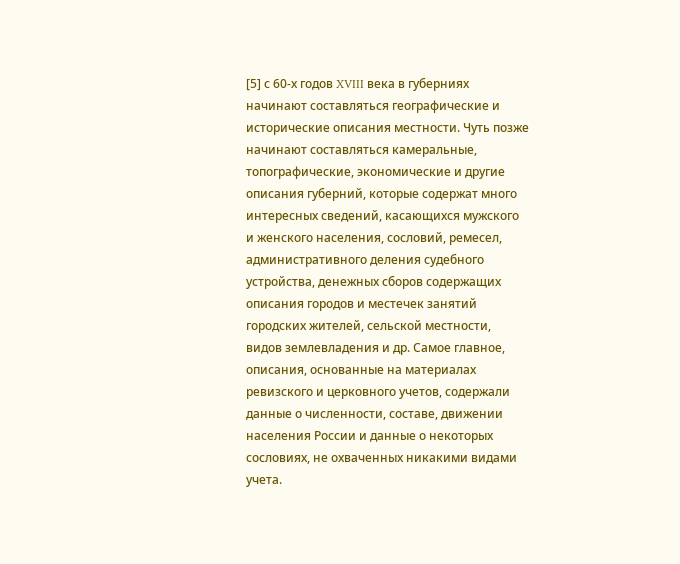[5] с 60-х годов XVIII века в губерниях начинают составляться географические и исторические описания местности. Чуть позже начинают составляться камеральные, топографические, экономические и другие описания губерний, которые содержат много интересных сведений, касающихся мужского и женского населения, сословий, ремесел, административного деления судебного устройства, денежных сборов содержащих описания городов и местечек занятий городских жителей, сельской местности, видов землевладения и др. Самое главное, описания, основанные на материалах ревизского и церковного учетов, содержали данные о численности, составе, движении населения России и данные о некоторых сословиях, не охваченных никакими видами учета.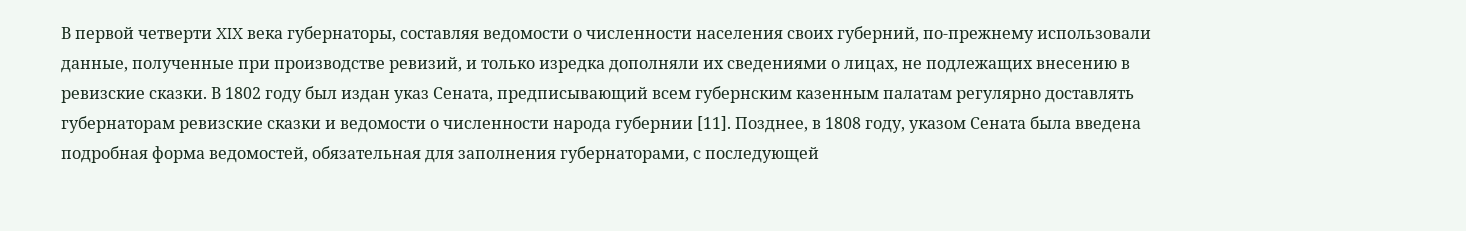В первой четверти XIX века губернаторы, составляя ведомости о численности населения своих губерний, по-прежнему использовали данные, полученные при производстве ревизий, и только изредка дополняли их сведениями о лицах, не подлежащих внесению в ревизские сказки. В 1802 году был издан указ Сената, предписывающий всем губернским казенным палатам регулярно доставлять губернаторам ревизские сказки и ведомости о численности народа губернии [11]. Позднее, в 1808 году, указом Сената была введена подробная форма ведомостей, обязательная для заполнения губернаторами, с последующей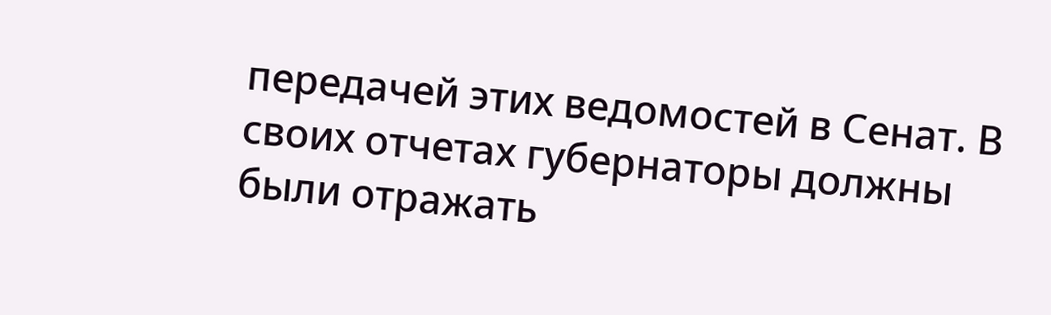передачей этих ведомостей в Сенат. В своих отчетах губернаторы должны были отражать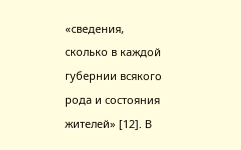«сведения, сколько в каждой губернии всякого рода и состояния жителей» [12]. В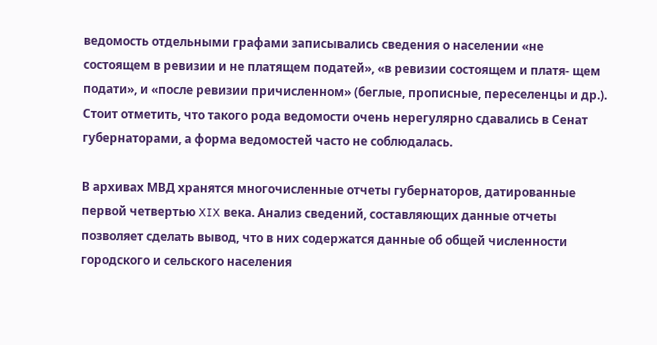ведомость отдельными графами записывались сведения о населении «не состоящем в ревизии и не платящем податей», «в ревизии состоящем и платя- щем подати», и «после ревизии причисленном» (беглые, прописные, переселенцы и др.). Стоит отметить, что такого рода ведомости очень нерегулярно сдавались в Сенат губернаторами, а форма ведомостей часто не соблюдалась.

В архивах МВД хранятся многочисленные отчеты губернаторов, датированные первой четвертью XIX века. Анализ сведений, составляющих данные отчеты позволяет сделать вывод, что в них содержатся данные об общей численности городского и сельского населения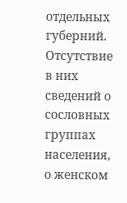отдельных губерний. Отсутствие в них сведений о сословных группах населения, о женском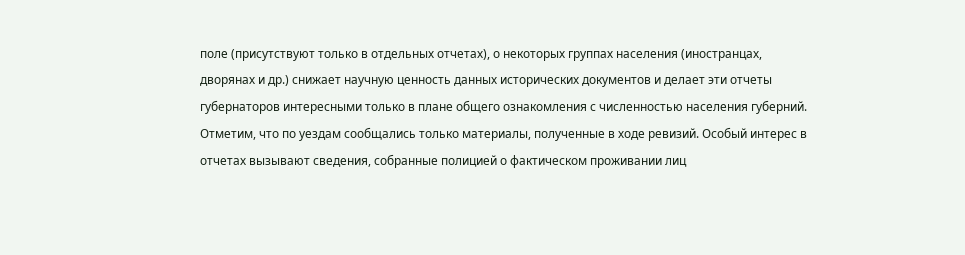поле (присутствуют только в отдельных отчетах), о некоторых группах населения (иностранцах, дворянах и др.) снижает научную ценность данных исторических документов и делает эти отчеты губернаторов интересными только в плане общего ознакомления с численностью населения губерний. Отметим, что по уездам сообщались только материалы, полученные в ходе ревизий. Особый интерес в отчетах вызывают сведения, собранные полицией о фактическом проживании лиц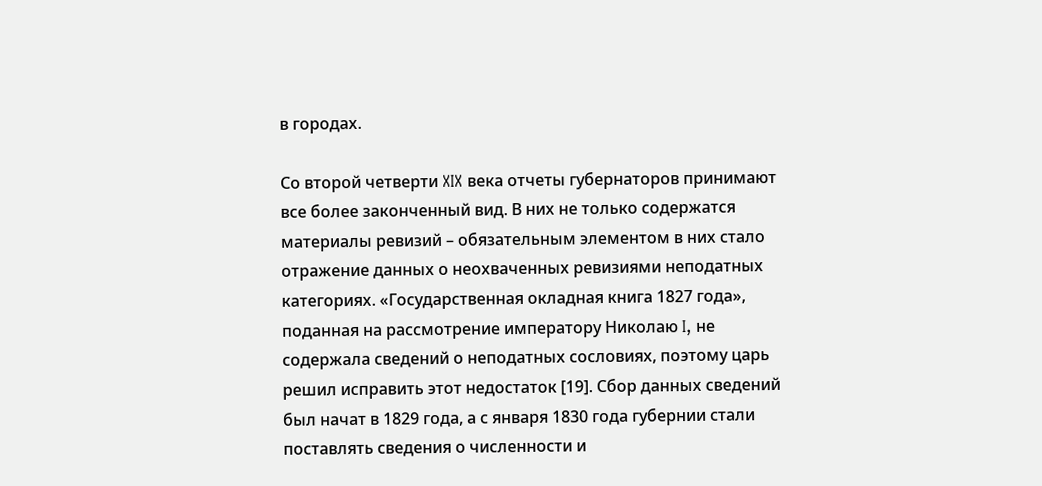в городах.

Со второй четверти XIX века отчеты губернаторов принимают все более законченный вид. В них не только содержатся материалы ревизий – обязательным элементом в них стало отражение данных о неохваченных ревизиями неподатных категориях. «Государственная окладная книга 1827 года», поданная на рассмотрение императору Николаю I, не содержала сведений о неподатных сословиях, поэтому царь решил исправить этот недостаток [19]. Сбор данных сведений был начат в 1829 года, а с января 1830 года губернии стали поставлять сведения о численности и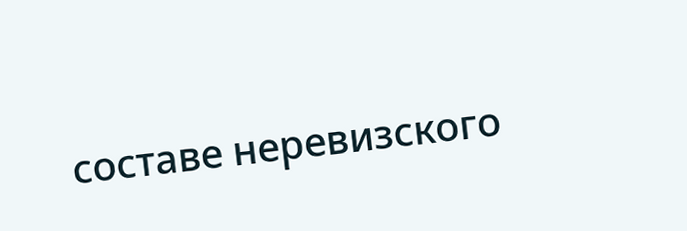составе неревизского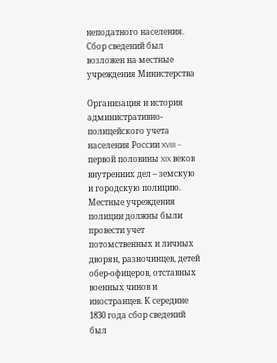неподатного населения. Сбор сведений был возложен на местные учреждения Министерства

Организация и история административно-полицейского учета населения России XVIII – первой половины XIX веков внутренних дел – земскую и городскую полицию. Местные учреждения полиции должны были провести учет потомственных и личных дворян, разночинцев, детей обер-офицеров, отставных военных чинов и иностранцев. К середине 1830 года сбор сведений был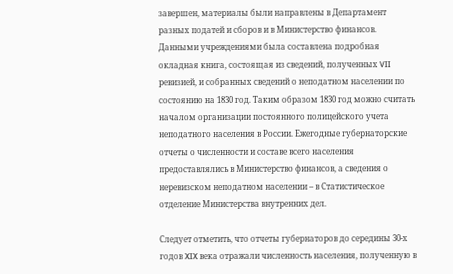завершен, материалы были направлены в Департамент разных податей и сборов и в Министерство финансов. Данными учреждениями была составлена подробная окладная книга, состоящая из сведений, полученных VII ревизией, и собранных сведений о неподатном населении по состоянию на 1830 год. Таким образом 1830 год можно считать началом организации постоянного полицейского учета неподатного населения в России. Ежегодные губернаторские отчеты о численности и составе всего населения предоставлялись в Министерство финансов, а сведения о неревизском неподатном населении – в Статистическое отделение Министерства внутренних дел.

Следует отметить, что отчеты губернаторов до середины 30-х годов XIX века отражали численность населения, полученную в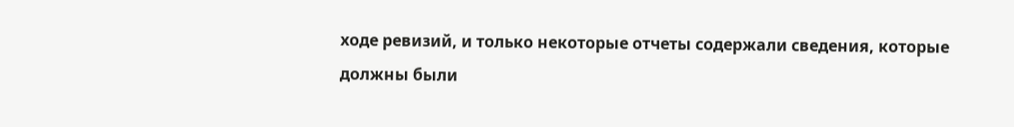ходе ревизий, и только некоторые отчеты содержали сведения, которые должны были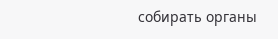собирать органы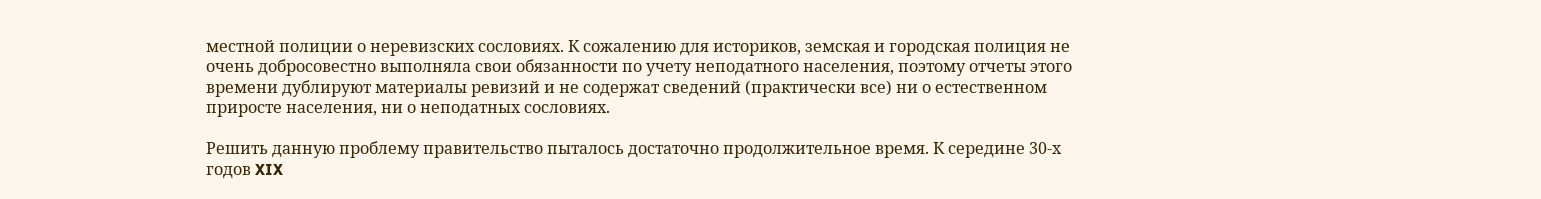местной полиции о неревизских сословиях. К сожалению для историков, земская и городская полиция не очень добросовестно выполняла свои обязанности по учету неподатного населения, поэтому отчеты этого времени дублируют материалы ревизий и не содержат сведений (практически все) ни о естественном приросте населения, ни о неподатных сословиях.

Решить данную проблему правительство пыталось достаточно продолжительное время. К середине 30-х годов XIX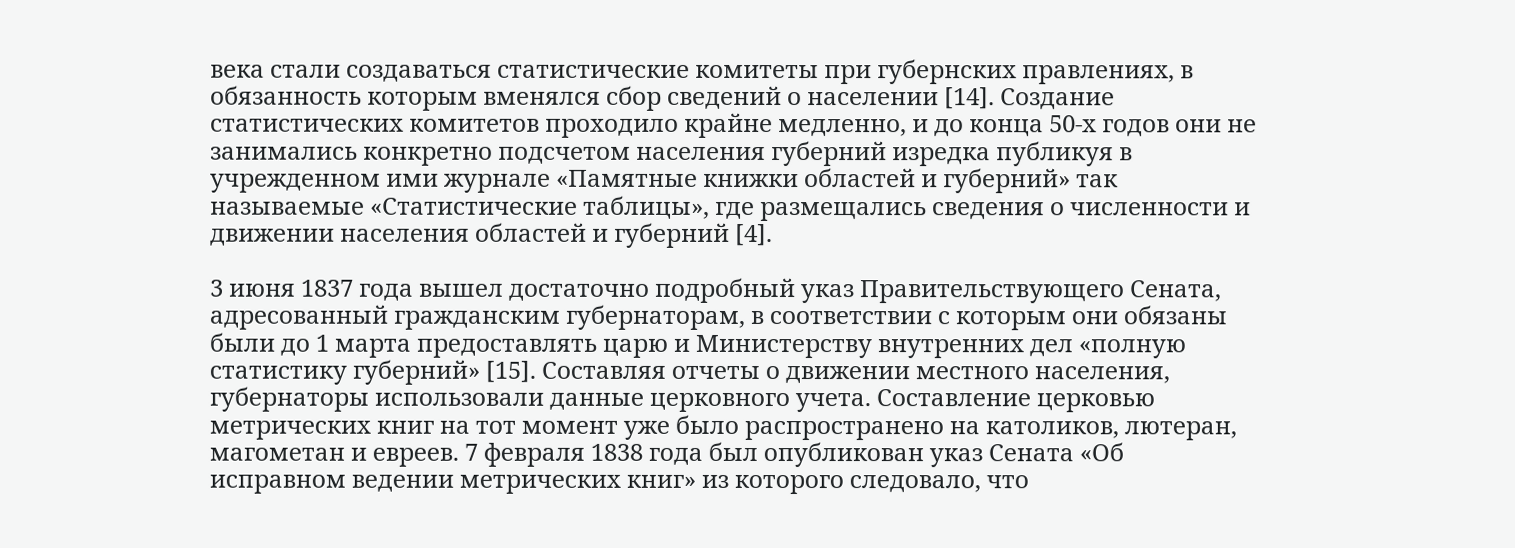века стали создаваться статистические комитеты при губернских правлениях, в обязанность которым вменялся сбор сведений о населении [14]. Создание статистических комитетов проходило крайне медленно, и до конца 50-х годов они не занимались конкретно подсчетом населения губерний изредка публикуя в учрежденном ими журнале «Памятные книжки областей и губерний» так называемые «Статистические таблицы», где размещались сведения о численности и движении населения областей и губерний [4].

3 июня 1837 года вышел достаточно подробный указ Правительствующего Сената, адресованный гражданским губернаторам, в соответствии с которым они обязаны были до 1 марта предоставлять царю и Министерству внутренних дел «полную статистику губерний» [15]. Составляя отчеты о движении местного населения, губернаторы использовали данные церковного учета. Составление церковью метрических книг на тот момент уже было распространено на католиков, лютеран, магометан и евреев. 7 февраля 1838 года был опубликован указ Сената «Об исправном ведении метрических книг» из которого следовало, что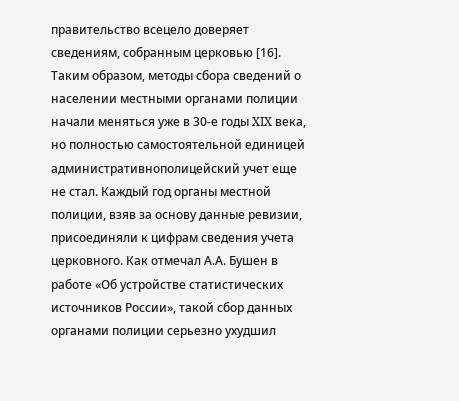правительство всецело доверяет сведениям, собранным церковью [16]. Таким образом, методы сбора сведений о населении местными органами полиции начали меняться уже в 30-е годы XIX века, но полностью самостоятельной единицей административнополицейский учет еще не стал. Каждый год органы местной полиции, взяв за основу данные ревизии, присоединяли к цифрам сведения учета церковного. Как отмечал А.А. Бушен в работе «Об устройстве статистических источников России», такой сбор данных органами полиции серьезно ухудшил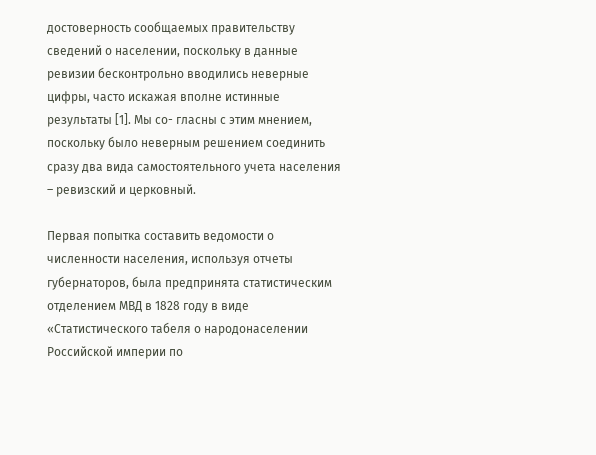достоверность сообщаемых правительству сведений о населении, поскольку в данные ревизии бесконтрольно вводились неверные цифры, часто искажая вполне истинные результаты [1]. Мы со- гласны с этим мнением, поскольку было неверным решением соединить сразу два вида самостоятельного учета населения – ревизский и церковный.

Первая попытка составить ведомости о численности населения, используя отчеты губернаторов, была предпринята статистическим отделением МВД в 1828 году в виде «Статистического табеля о народонаселении Российской империи по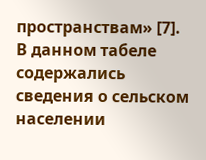пространствам» [7]. В данном табеле содержались сведения о сельском населении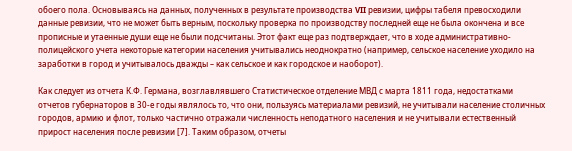обоего пола. Основываясь на данных, полученных в результате производства VII ревизии, цифры табеля превосходили данные ревизии, что не может быть верным, поскольку проверка по производству последней еще не была окончена и все прописные и утаенные души еще не были подсчитаны. Этот факт еще раз подтверждает, что в ходе административно-полицейского учета некоторые категории населения учитывались неоднократно (например, сельское население уходило на заработки в город и учитывалось дважды – как сельское и как городское и наоборот).

Как следует из отчета К.Ф. Германа, возглавлявшего Статистическое отделение МВД с марта 1811 года, недостатками отчетов губернаторов в 30-е годы являлось то, что они, пользуясь материалами ревизий, не учитывали население столичных городов, армию и флот, только частично отражали численность неподатного населения и не учитывали естественный прирост населения после ревизии [7]. Таким образом, отчеты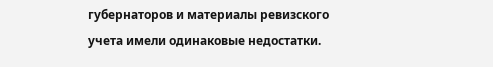губернаторов и материалы ревизского учета имели одинаковые недостатки.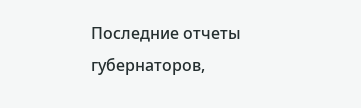Последние отчеты губернаторов,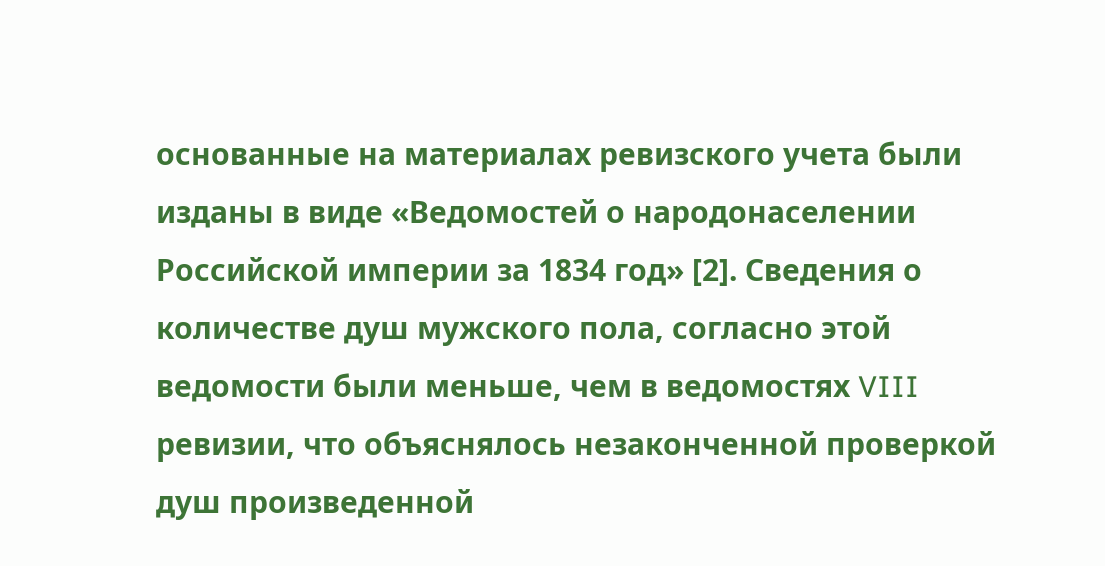основанные на материалах ревизского учета были изданы в виде «Ведомостей о народонаселении Российской империи за 1834 год» [2]. Сведения о количестве душ мужского пола, согласно этой ведомости были меньше, чем в ведомостях VIII ревизии, что объяснялось незаконченной проверкой душ произведенной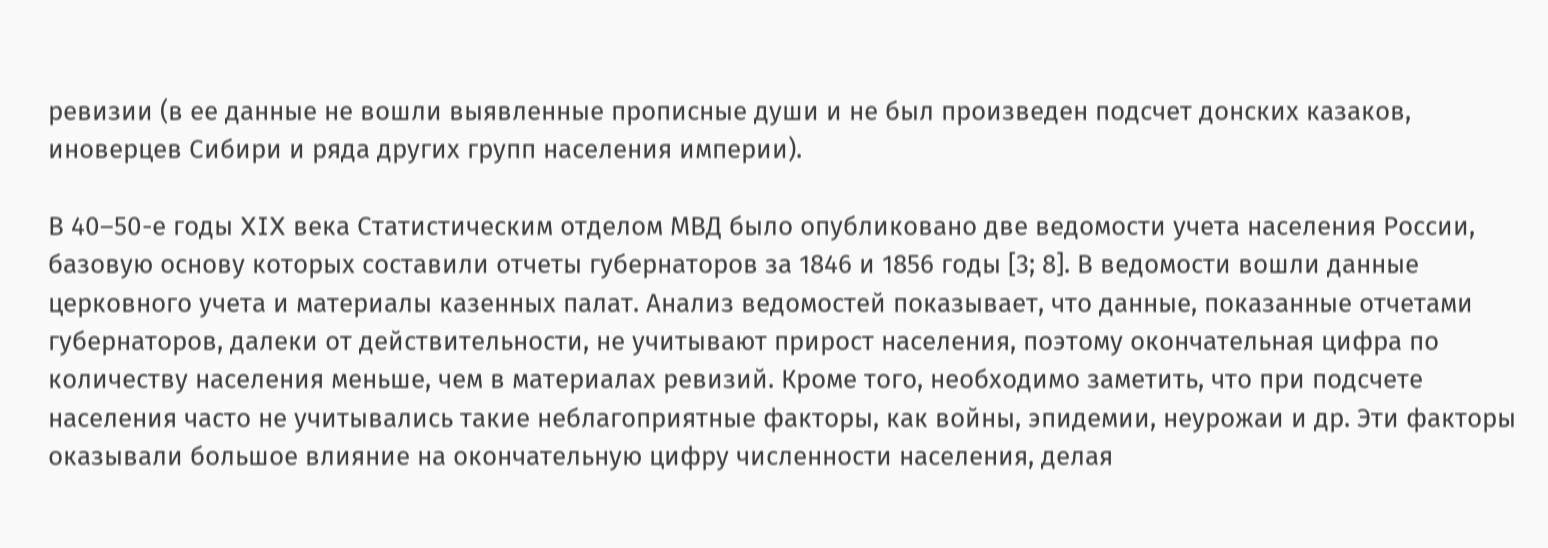ревизии (в ее данные не вошли выявленные прописные души и не был произведен подсчет донских казаков, иноверцев Сибири и ряда других групп населения империи).

В 40–50-е годы XIX века Статистическим отделом МВД было опубликовано две ведомости учета населения России, базовую основу которых составили отчеты губернаторов за 1846 и 1856 годы [3; 8]. В ведомости вошли данные церковного учета и материалы казенных палат. Анализ ведомостей показывает, что данные, показанные отчетами губернаторов, далеки от действительности, не учитывают прирост населения, поэтому окончательная цифра по количеству населения меньше, чем в материалах ревизий. Кроме того, необходимо заметить, что при подсчете населения часто не учитывались такие неблагоприятные факторы, как войны, эпидемии, неурожаи и др. Эти факторы оказывали большое влияние на окончательную цифру численности населения, делая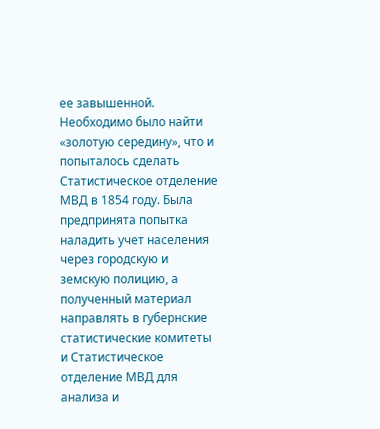ее завышенной. Необходимо было найти «золотую середину», что и попыталось сделать Статистическое отделение МВД в 1854 году. Была предпринята попытка наладить учет населения через городскую и земскую полицию, а полученный материал направлять в губернские статистические комитеты и Статистическое отделение МВД для анализа и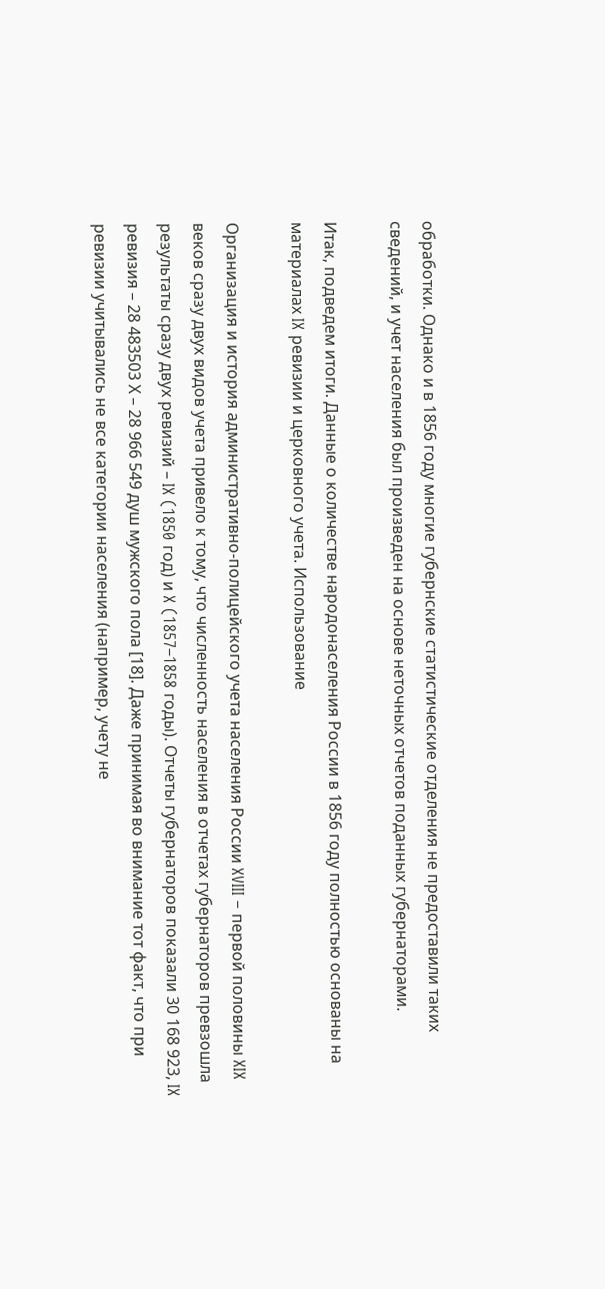обработки. Однако и в 1856 году многие губернские статистические отделения не предоставили таких сведений, и учет населения был произведен на основе неточных отчетов поданных губернаторами.

Итак, подведем итоги. Данные о количестве народонаселения России в 1856 году полностью основаны на материалах IX ревизии и церковного учета. Использование

Организация и история административно-полицейского учета населения России XVIII – первой половины XIX веков сразу двух видов учета привело к тому, что численность населения в отчетах губернаторов превзошла результаты сразу двух ревизий – IX (1850 год) и X (1857–1858 годы). Отчеты губернаторов показали 30 168 923, IX ревизия – 28 483503 Х – 28 966 549 душ мужского пола [18]. Даже принимая во внимание тот факт, что при ревизии учитывались не все категории населения (например, учету не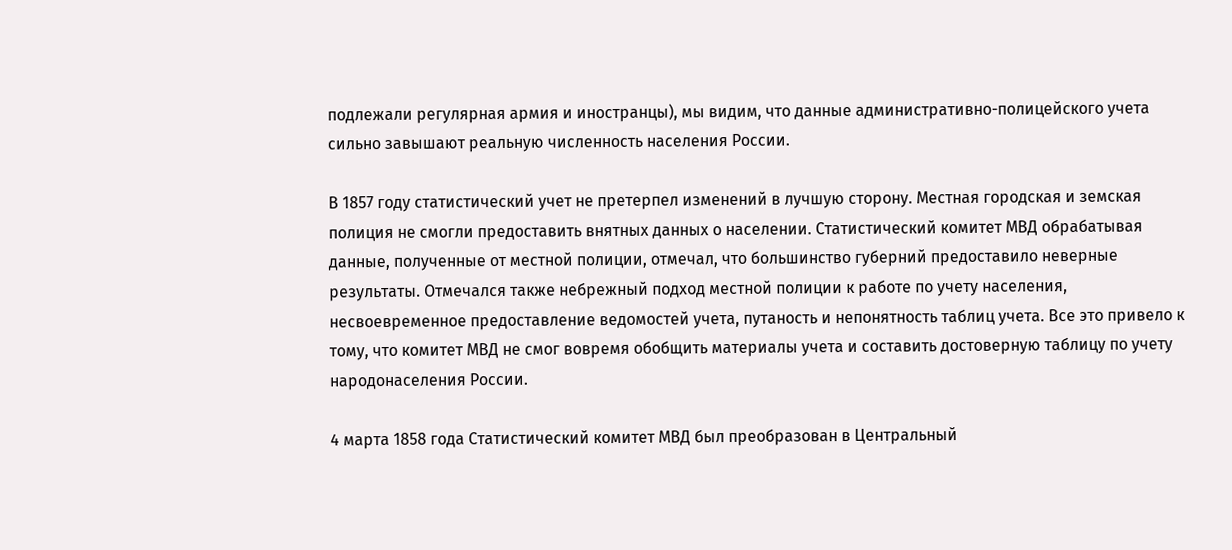подлежали регулярная армия и иностранцы), мы видим, что данные административно-полицейского учета сильно завышают реальную численность населения России.

В 1857 году статистический учет не претерпел изменений в лучшую сторону. Местная городская и земская полиция не смогли предоставить внятных данных о населении. Статистический комитет МВД обрабатывая данные, полученные от местной полиции, отмечал, что большинство губерний предоставило неверные результаты. Отмечался также небрежный подход местной полиции к работе по учету населения, несвоевременное предоставление ведомостей учета, путаность и непонятность таблиц учета. Все это привело к тому, что комитет МВД не смог вовремя обобщить материалы учета и составить достоверную таблицу по учету народонаселения России.

4 марта 1858 года Статистический комитет МВД был преобразован в Центральный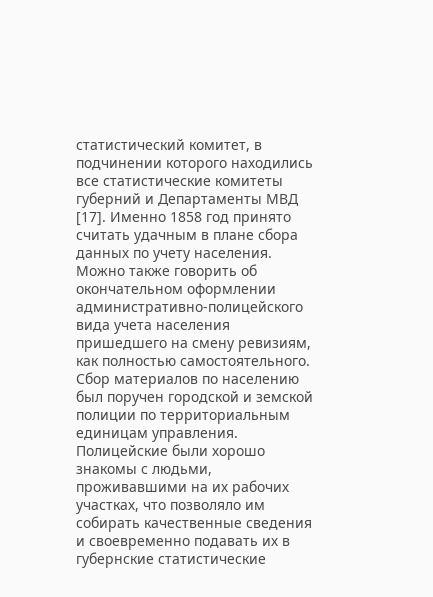статистический комитет, в подчинении которого находились все статистические комитеты губерний и Департаменты МВД [17]. Именно 1858 год принято считать удачным в плане сбора данных по учету населения. Можно также говорить об окончательном оформлении административно-полицейского вида учета населения пришедшего на смену ревизиям, как полностью самостоятельного. Сбор материалов по населению был поручен городской и земской полиции по территориальным единицам управления. Полицейские были хорошо знакомы с людьми, проживавшими на их рабочих участках, что позволяло им собирать качественные сведения и своевременно подавать их в губернские статистические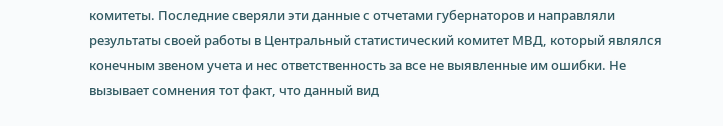комитеты. Последние сверяли эти данные с отчетами губернаторов и направляли результаты своей работы в Центральный статистический комитет МВД, который являлся конечным звеном учета и нес ответственность за все не выявленные им ошибки. Не вызывает сомнения тот факт, что данный вид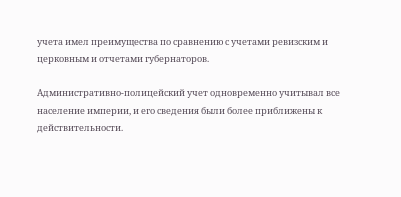учета имел преимущества по сравнению с учетами ревизским и церковным и отчетами губернаторов.

Административно-полицейский учет одновременно учитывал все население империи, и его сведения были более приближены к действительности.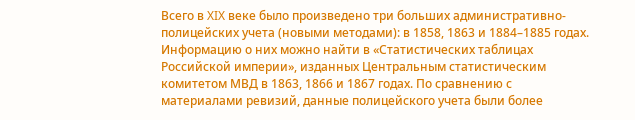Всего в XIX веке было произведено три больших административно-полицейских учета (новыми методами): в 1858, 1863 и 1884–1885 годах. Информацию о них можно найти в «Статистических таблицах Российской империи», изданных Центральным статистическим комитетом МВД в 1863, 1866 и 1867 годах. По сравнению с материалами ревизий, данные полицейского учета были более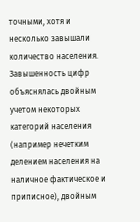точными, хотя и несколько завышали количество населения. Завышенность цифр объяснялась двойным учетом некоторых категорий населения (например нечетким делением населения на наличное фактическое и приписное), двойным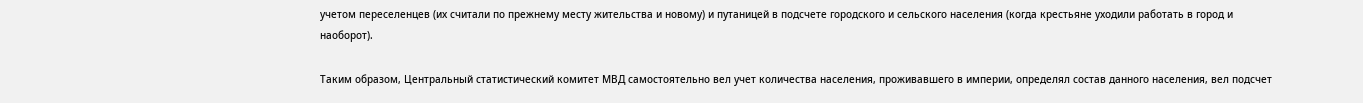учетом переселенцев (их считали по прежнему месту жительства и новому) и путаницей в подсчете городского и сельского населения (когда крестьяне уходили работать в город и наоборот).

Таким образом, Центральный статистический комитет МВД самостоятельно вел учет количества населения, проживавшего в империи, определял состав данного населения, вел подсчет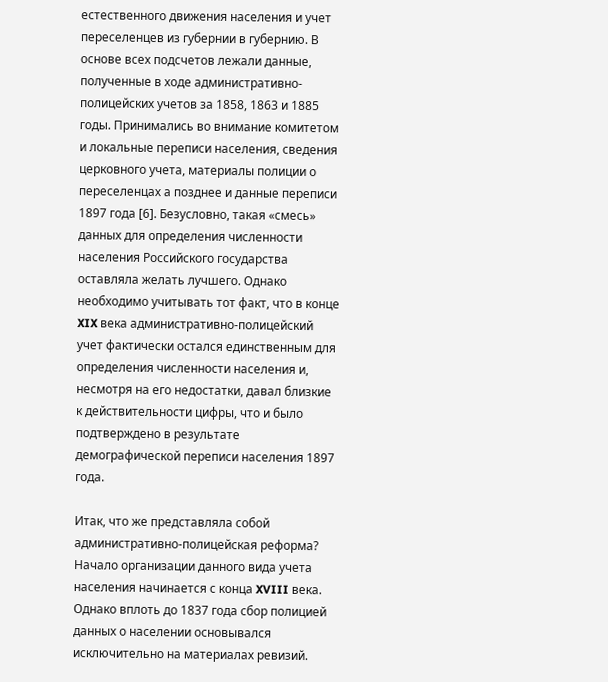естественного движения населения и учет переселенцев из губернии в губернию. В основе всех подсчетов лежали данные, полученные в ходе административно-полицейских учетов за 1858, 1863 и 1885 годы. Принимались во внимание комитетом и локальные переписи населения, сведения церковного учета, материалы полиции о переселенцах а позднее и данные переписи 1897 года [6]. Безусловно, такая «смесь» данных для определения численности населения Российского государства оставляла желать лучшего. Однако необходимо учитывать тот факт, что в конце XIX века административно-полицейский учет фактически остался единственным для определения численности населения и, несмотря на его недостатки, давал близкие к действительности цифры, что и было подтверждено в результате демографической переписи населения 1897 года.

Итак, что же представляла собой административно-полицейская реформа? Начало организации данного вида учета населения начинается с конца XVIII века. Однако вплоть до 1837 года сбор полицией данных о населении основывался исключительно на материалах ревизий.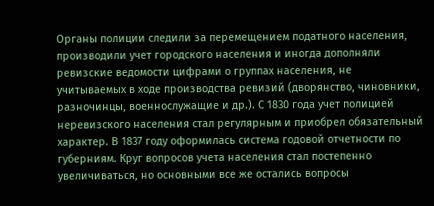Органы полиции следили за перемещением податного населения, производили учет городского населения и иногда дополняли ревизские ведомости цифрами о группах населения, не учитываемых в ходе производства ревизий (дворянство, чиновники, разночинцы, военнослужащие и др.). С 1830 года учет полицией неревизского населения стал регулярным и приобрел обязательный характер. В 1837 году оформилась система годовой отчетности по губерниям. Круг вопросов учета населения стал постепенно увеличиваться, но основными все же остались вопросы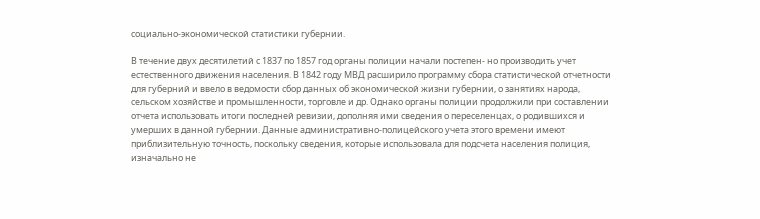социально-экономической статистики губернии.

В течение двух десятилетий с 1837 по 1857 год органы полиции начали постепен- но производить учет естественного движения населения. В 1842 году МВД расширило программу сбора статистической отчетности для губерний и ввело в ведомости сбор данных об экономической жизни губернии, о занятиях народа, сельском хозяйстве и промышленности, торговле и др. Однако органы полиции продолжили при составлении отчета использовать итоги последней ревизии, дополняя ими сведения о переселенцах, о родившихся и умерших в данной губернии. Данные административно-полицейского учета этого времени имеют приблизительную точность, поскольку сведения, которые использовала для подсчета населения полиция, изначально не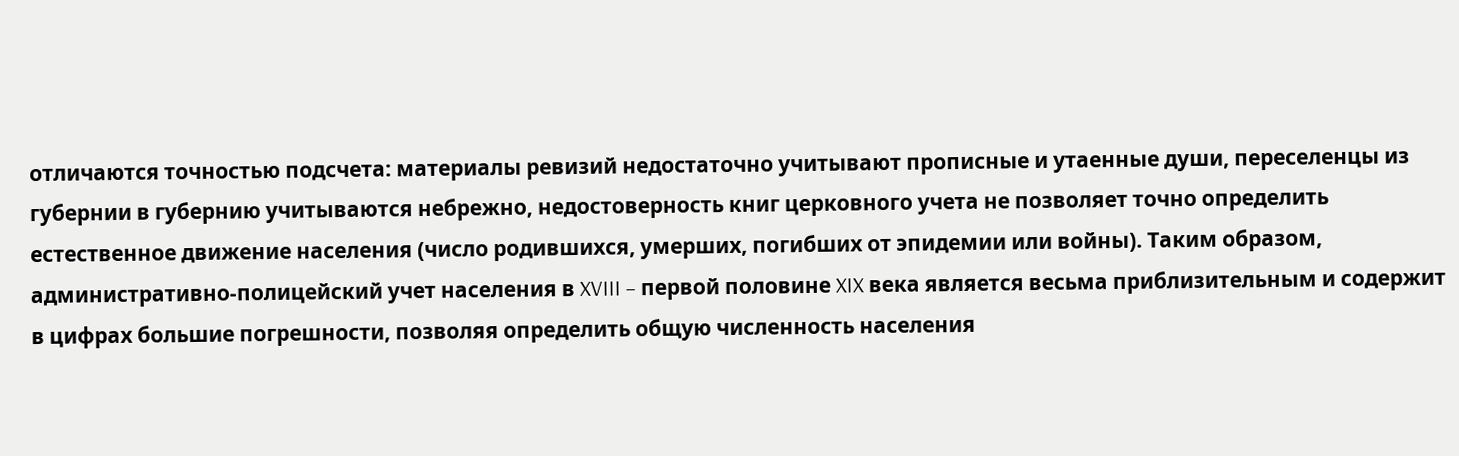отличаются точностью подсчета: материалы ревизий недостаточно учитывают прописные и утаенные души, переселенцы из губернии в губернию учитываются небрежно, недостоверность книг церковного учета не позволяет точно определить естественное движение населения (число родившихся, умерших, погибших от эпидемии или войны). Таким образом, административно-полицейский учет населения в XVIII – первой половине XIX века является весьма приблизительным и содержит в цифрах большие погрешности, позволяя определить общую численность населения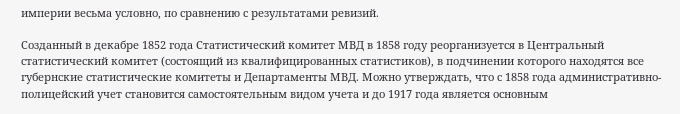империи весьма условно, по сравнению с результатами ревизий.

Созданный в декабре 1852 года Статистический комитет МВД в 1858 году реорганизуется в Центральный статистический комитет (состоящий из квалифицированных статистиков), в подчинении которого находятся все губернские статистические комитеты и Департаменты МВД. Можно утверждать, что с 1858 года административно-полицейский учет становится самостоятельным видом учета и до 1917 года является основным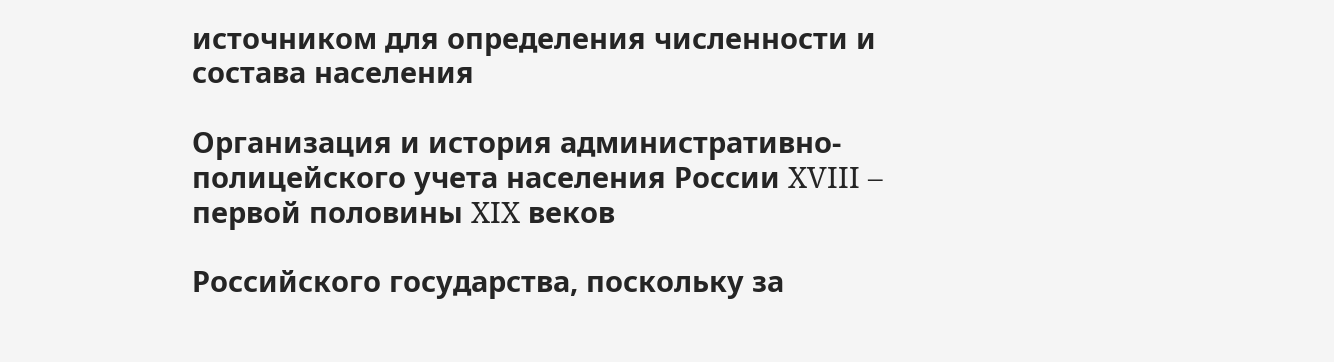источником для определения численности и состава населения

Организация и история административно-полицейского учета населения России XVIII – первой половины XIX веков

Российского государства, поскольку за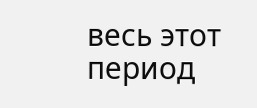весь этот период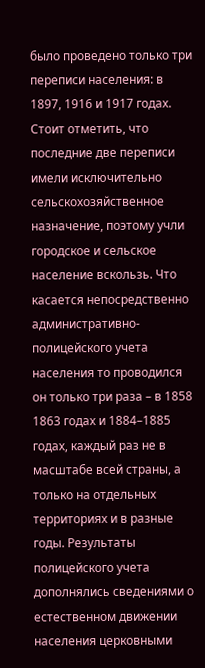было проведено только три переписи населения: в 1897, 1916 и 1917 годах. Стоит отметить, что последние две переписи имели исключительно сельскохозяйственное назначение, поэтому учли городское и сельское население вскользь. Что касается непосредственно административно-полицейского учета населения то проводился он только три раза – в 1858 1863 годах и 1884–1885 годах, каждый раз не в масштабе всей страны, а только на отдельных территориях и в разные годы. Результаты полицейского учета дополнялись сведениями о естественном движении населения церковными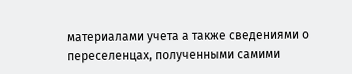материалами учета а также сведениями о переселенцах, полученными самими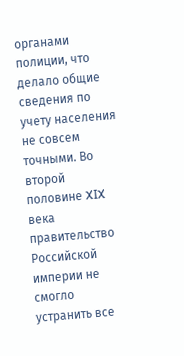органами полиции, что делало общие сведения по учету населения не совсем точными. Во второй половине XIX века правительство Российской империи не смогло устранить все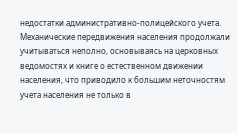недостатки административно-полицейского учета. Механические передвижения населения продолжали учитываться неполно, основываясь на церковных ведомостях и книге о естественном движении населения, что приводило к большим неточностям учета населения не только в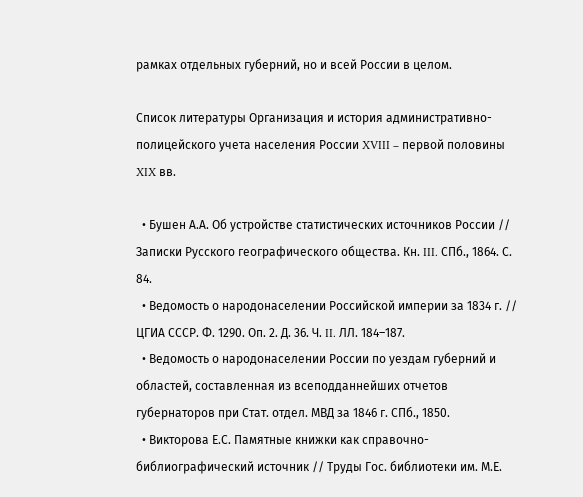рамках отдельных губерний, но и всей России в целом.

Список литературы Организация и история административно-полицейского учета населения России XVIII – первой половины XIX вв.

  • Бушен А.А. Об устройстве статистических источников России // Записки Русского географического общества. Кн. III. СПб., 1864. С. 84.
  • Ведомость о народонаселении Российской империи за 1834 г. // ЦГИА СССР. Ф. 1290. Оп. 2. Д. 36. Ч. II. ЛЛ. 184–187.
  • Ведомость о народонаселении России по уездам губерний и областей, составленная из всеподданнейших отчетов губернаторов при Стат. отдел. МВД за 1846 г. СПб., 1850.
  • Викторова Е.С. Памятные книжки как справочно-библиографический источник // Труды Гос. библиотеки им. М.Е.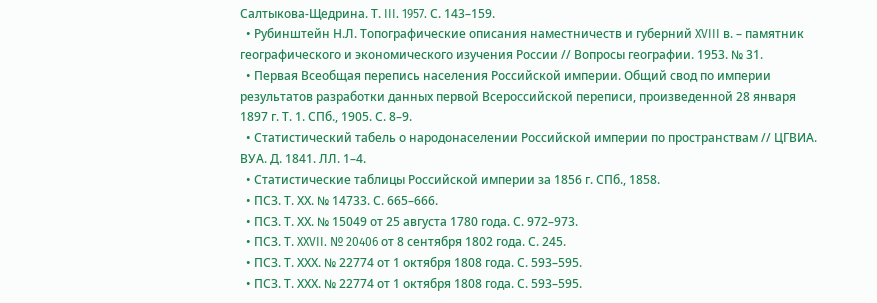Салтыкова-Щедрина. Т. III. 1957. С. 143–159.
  • Рубинштейн Н.Л. Топографические описания наместничеств и губерний XVIII в. – памятник географического и экономического изучения России // Вопросы географии. 1953. № 31.
  • Первая Всеобщая перепись населения Российской империи. Общий свод по империи результатов разработки данных первой Всероссийской переписи, произведенной 28 января 1897 г. Т. 1. СПб., 1905. С. 8–9.
  • Статистический табель о народонаселении Российской империи по пространствам // ЦГВИА. ВУА. Д. 1841. ЛЛ. 1–4.
  • Статистические таблицы Российской империи за 1856 г. СПб., 1858.
  • ПСЗ. Т. ХХ. № 14733. С. 665–666.
  • ПСЗ. Т. ХХ. № 15049 от 25 августа 1780 года. С. 972–973.
  • ПСЗ. Т. XXVII. № 20406 от 8 сентября 1802 года. С. 245.
  • ПСЗ. Т. ХХХ. № 22774 от 1 октября 1808 года. С. 593–595.
  • ПСЗ. Т. ХХХ. № 22774 от 1 октября 1808 года. С. 593–595.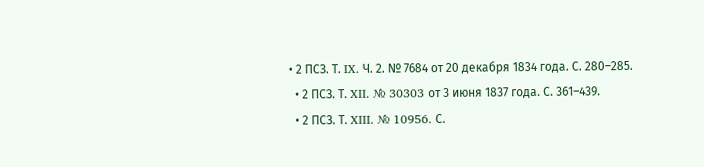• 2 ПСЗ. Т. IX. Ч. 2. № 7684 от 20 декабря 1834 года. С. 280–285.
  • 2 ПСЗ. Т. XII. № 30303 от 3 июня 1837 года. С. 361–439.
  • 2 ПСЗ. Т. XIII. № 10956. С.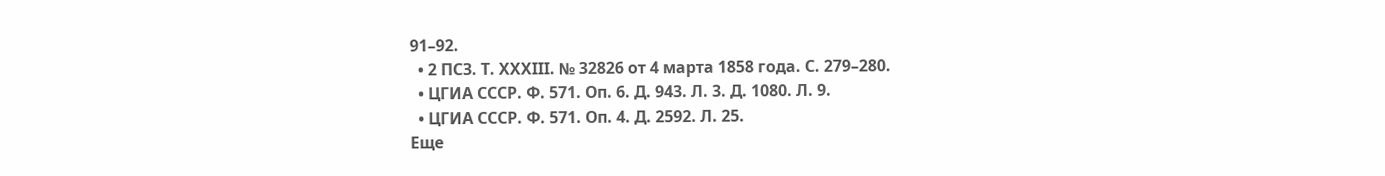91–92.
  • 2 ПСЗ. Т. XXXIII. № 32826 от 4 марта 1858 года. С. 279–280.
  • ЦГИА СССР. Ф. 571. Оп. 6. Д. 943. Л. 3. Д. 1080. Л. 9.
  • ЦГИА СССР. Ф. 571. Оп. 4. Д. 2592. Л. 25.
Еще